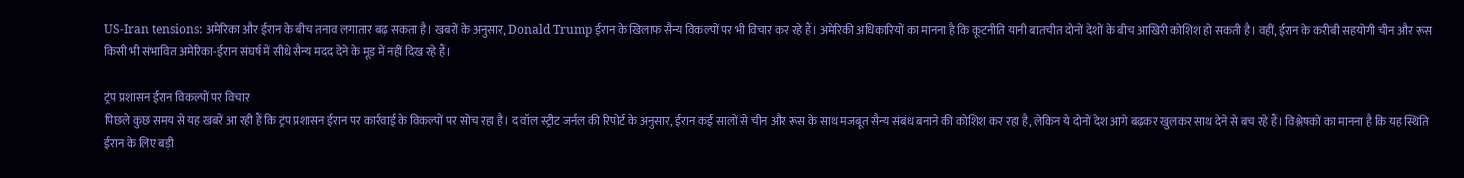US-Iran tensions: अमेरिका और ईरान के बीच तनाव लगातार बढ़ सकता है। खबरों के अनुसार, Donald Trump ईरान के खिलाफ सैन्य विकल्पों पर भी विचार कर रहे हैं। अमेरिकी अधिकारियों का मानना है कि कूटनीति यानी बातचीत दोनों देशों के बीच आखिरी कोशिश हो सकती है। वहीं, ईरान के करीबी सहयोगी चीन और रूस किसी भी संभावित अमेरिका-ईरान संघर्ष में सीधे सैन्य मदद देने के मूड में नहीं दिख रहे हैं।

ट्रंप प्रशासन ईरान विकल्पों पर विचार
पिछले कुछ समय से यह खबरें आ रही हैं कि ट्रंप प्रशासन ईरान पर कार्रवाई के विकल्पों पर सोच रहा है। द वॉल स्ट्रीट जर्नल की रिपोर्ट के अनुसार, ईरान कई सालों से चीन और रूस के साथ मजबूत सैन्य संबंध बनाने की कोशिश कर रहा है, लेकिन ये दोनों देश आगे बढ़कर खुलकर साथ देने से बच रहे हैं। विश्लेषकों का मानना है कि यह स्थिति ईरान के लिए बड़ी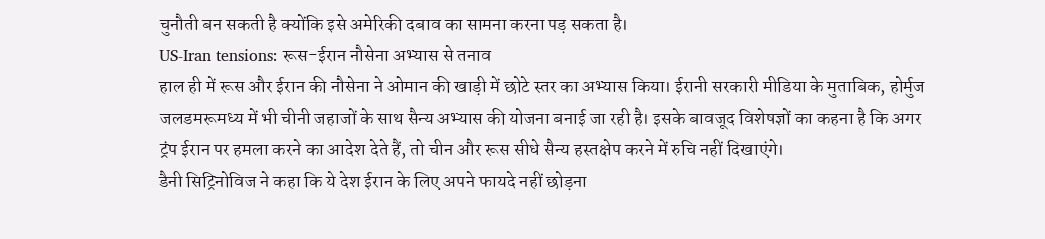चुनौती बन सकती है क्योंकि इसे अमेरिकी दबाव का सामना करना पड़ सकता है।
US-Iran tensions: रूस-ईरान नौसेना अभ्यास से तनाव
हाल ही में रूस और ईरान की नौसेना ने ओमान की खाड़ी में छोटे स्तर का अभ्यास किया। ईरानी सरकारी मीडिया के मुताबिक, होर्मुज जलडमरूमध्य में भी चीनी जहाजों के साथ सैन्य अभ्यास की योजना बनाई जा रही है। इसके बावजूद विशेषज्ञों का कहना है कि अगर ट्रंप ईरान पर हमला करने का आदेश देते हैं, तो चीन और रूस सीधे सैन्य हस्तक्षेप करने में रुचि नहीं दिखाएंगे।
डैनी सिट्रिनोविज ने कहा कि ये देश ईरान के लिए अपने फायदे नहीं छोड़ना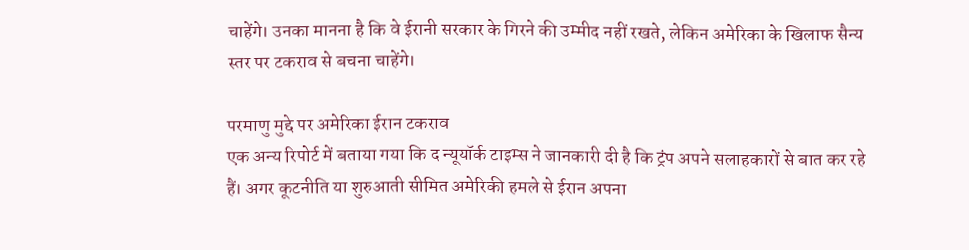चाहेंगे। उनका मानना है कि वे ईरानी सरकार के गिरने की उम्मीद नहीं रखते, लेकिन अमेरिका के खिलाफ सैन्य स्तर पर टकराव से बचना चाहेंगे।

परमाणु मुद्दे पर अमेरिका ईरान टकराव
एक अन्य रिपोर्ट में बताया गया कि द न्यूयॉर्क टाइम्स ने जानकारी दी है कि ट्रंप अपने सलाहकारों से बात कर रहे हैं। अगर कूटनीति या शुरुआती सीमित अमेरिकी हमले से ईरान अपना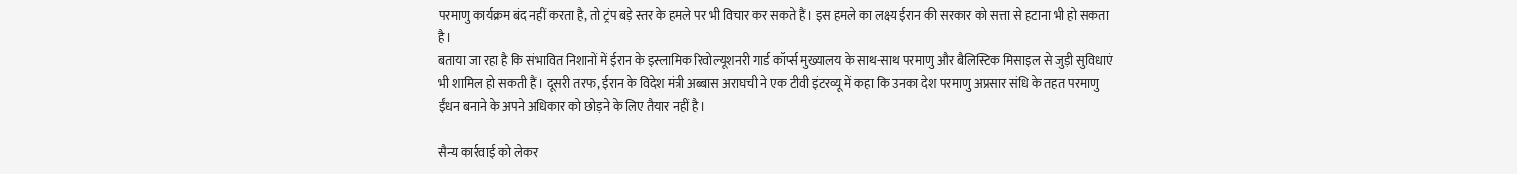परमाणु कार्यक्रम बंद नहीं करता है, तो ट्रंप बड़े स्तर के हमले पर भी विचार कर सकते हैं। इस हमले का लक्ष्य ईरान की सरकार को सत्ता से हटाना भी हो सकता है।
बताया जा रहा है कि संभावित निशानों में ईरान के इस्लामिक रिवोल्यूशनरी गार्ड कॉर्प्स मुख्यालय के साथ-साथ परमाणु और बैलिस्टिक मिसाइल से जुड़ी सुविधाएं भी शामिल हो सकती हैं। दूसरी तरफ, ईरान के विदेश मंत्री अब्बास अराघची ने एक टीवी इंटरव्यू में कहा कि उनका देश परमाणु अप्रसार संधि के तहत परमाणु ईंधन बनाने के अपने अधिकार को छोड़ने के लिए तैयार नहीं है।

सैन्य कार्रवाई को लेकर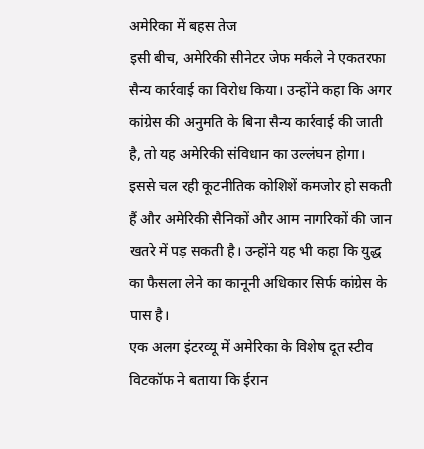अमेरिका में बहस तेज
इसी बीच, अमेरिकी सीनेटर जेफ मर्कले ने एकतरफा सैन्य कार्रवाई का विरोध किया। उन्होंने कहा कि अगर कांग्रेस की अनुमति के बिना सैन्य कार्रवाई की जाती है, तो यह अमेरिकी संविधान का उल्लंघन होगा। इससे चल रही कूटनीतिक कोशिशें कमजोर हो सकती हैं और अमेरिकी सैनिकों और आम नागरिकों की जान खतरे में पड़ सकती है। उन्होंने यह भी कहा कि युद्ध का फैसला लेने का कानूनी अधिकार सिर्फ कांग्रेस के पास है।
एक अलग इंटरव्यू में अमेरिका के विशेष दूत स्टीव विटकॉफ ने बताया कि ईरान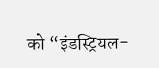को “इंडस्ट्रियल-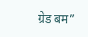ग्रेड बम”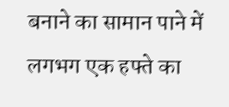बनाने का सामान पाने में लगभग एक हफ्ते का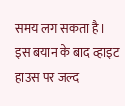समय लग सकता है। इस बयान के बाद व्हाइट हाउस पर जल्द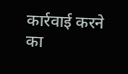कार्रवाई करने का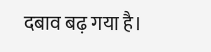दबाव बढ़ गया है।